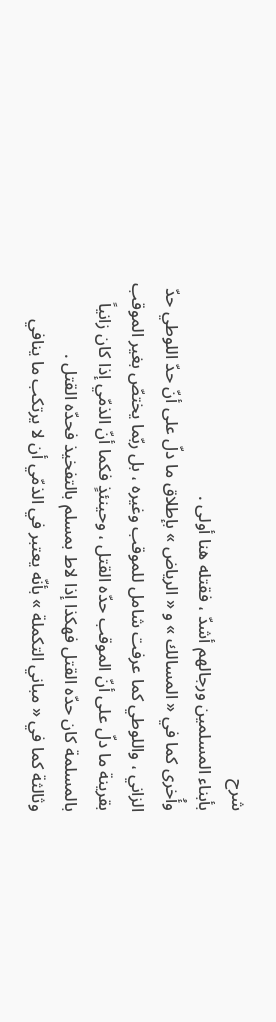شرح
بأبناء المسلمين ورجالهم أشدّ ، فقتله هنا أولى .
وأُخرى كما في « المسالك » و « الرياض » بإطلاق ما دلّ على أنّ حدّ اللوطي حدّ الزاني ، واللوطي كما عرفت شامل للموقب وغيره ، بل ربّما يختصّ بغير الموقب بقرينة ما دلّ على أنّ الموقب حدّه القتل ، وحينئذٍ فكما أنّ الذمّي إذا كان زانياً بالمسلمة كان حدّه القتل فهكذا إذا لاط بمسلم بالتفخيذ فحدّه القتل .
وثالثة كما في « مباني التكملة » بأنّه يعتبر في الذمّي أن لا يرتكب ما ينافي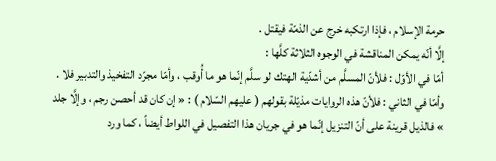حرمة الإسلام ، فإذا ارتكبه خرج عن الذمّة فيقتل .
إلَّا أنّه يمكن المناقشة في الوجوه الثلاثة كلَّها :
أمّا في الأوّل : فلأنّ المسلَّم من أشدّية الهتك لو سلَّم إنّما هو ما أُوقب ، وأمّا مجرّد التفخيذ والتدبير فلا .
وأمّا في الثاني : فلأنّ هذه الروايات مذيّلة بقولهم ( عليهم السّلام ) : « إن كان قد أحصن رجم ، وإلَّا جلد » فالذيل قرينة على أنّ التنزيل إنّما هو في جريان هذا التفصيل في اللواط أيضاً ، كما ورد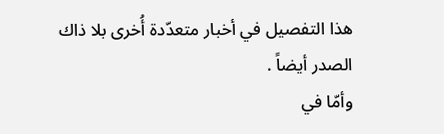هذا التفصيل في أخبار متعدّدة أُخرى بلا ذاك الصدر أيضاً .
وأمّا في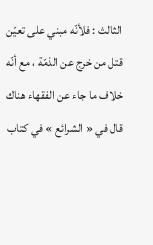الثالث : فلأنّه مبني على تعيّن قتل من خرج عن الذمّة ، مع أنّه خلاف ما جاء عن الفقهاء هناك قال في « الشرائع » في كتاب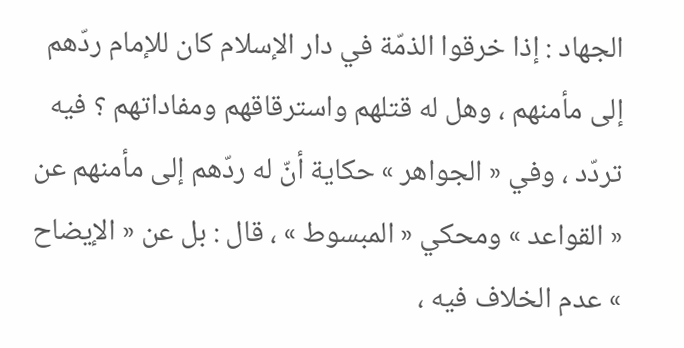الجهاد : إذا خرقوا الذمّة في دار الإسلام كان للإمام ردّهم إلى مأمنهم ، وهل له قتلهم واسترقاقهم ومفاداتهم ؟ فيه تردّد ، وفي « الجواهر » حكاية أنّ له ردّهم إلى مأمنهم عن « القواعد » ومحكي « المبسوط » ، قال : بل عن « الإيضاح » عدم الخلاف فيه ،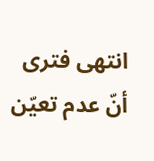انتهى فترى أنّ عدم تعيّن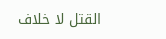القتل لا خلاف